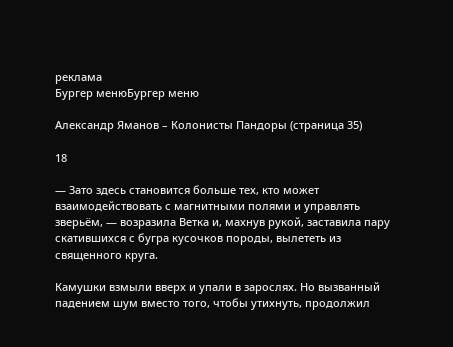реклама
Бургер менюБургер меню

Александр Яманов – Колонисты Пандоры (страница 35)

18

— Зато здесь становится больше тех, кто может взаимодействовать с магнитными полями и управлять зверьём, — возразила Ветка и, махнув рукой, заставила пару скатившихся с бугра кусочков породы, вылететь из священного круга.

Камушки взмыли вверх и упали в зарослях. Но вызванный падением шум вместо того, чтобы утихнуть, продолжил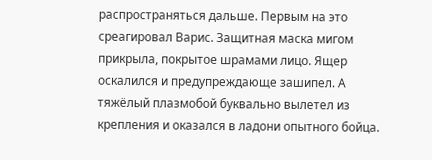распространяться дальше. Первым на это среагировал Варис. Защитная маска мигом прикрыла, покрытое шрамами лицо. Ящер оскалился и предупреждающе зашипел. А тяжёлый плазмобой буквально вылетел из крепления и оказался в ладони опытного бойца.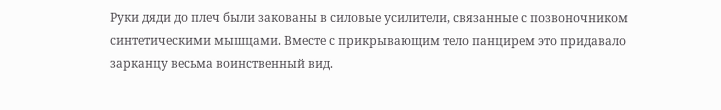Руки дяди до плеч были закованы в силовые усилители, связанные с позвоночником синтетическими мышцами. Вместе с прикрывающим тело панцирем это придавало зарканцу весьма воинственный вид.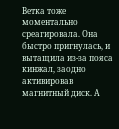Ветка тоже моментально среагировала. Она быстро пригнулась, и вытащила из-за пояса кинжал, заодно активировав магнитный диск. А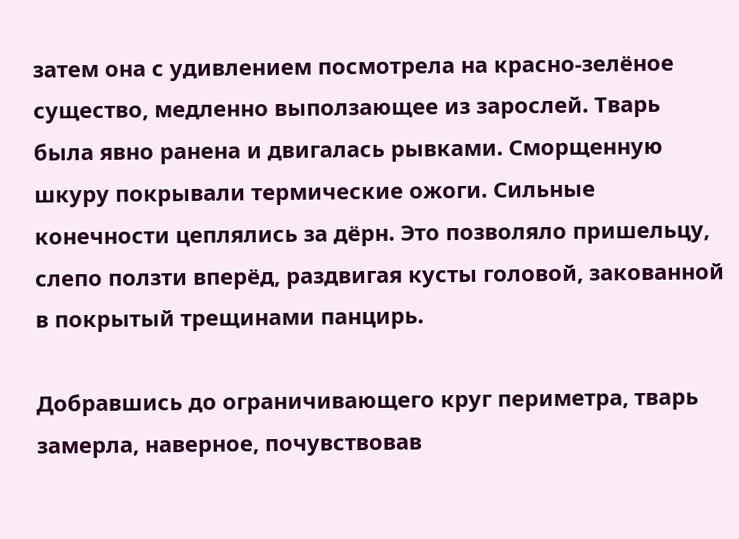затем она с удивлением посмотрела на красно-зелёное существо, медленно выползающее из зарослей. Тварь была явно ранена и двигалась рывками. Сморщенную шкуру покрывали термические ожоги. Сильные конечности цеплялись за дёрн. Это позволяло пришельцу, слепо ползти вперёд, раздвигая кусты головой, закованной в покрытый трещинами панцирь.

Добравшись до ограничивающего круг периметра, тварь замерла, наверное, почувствовав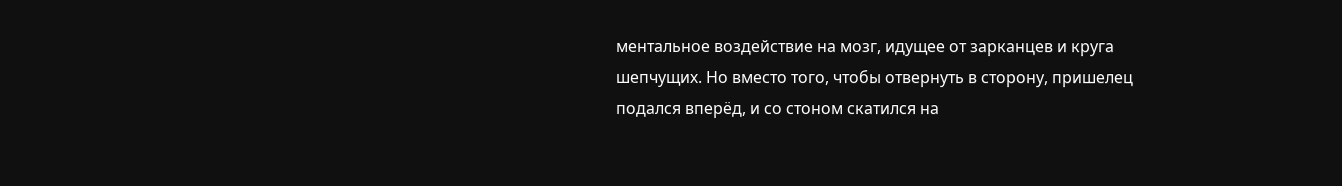ментальное воздействие на мозг, идущее от зарканцев и круга шепчущих. Но вместо того, чтобы отвернуть в сторону, пришелец подался вперёд, и со стоном скатился на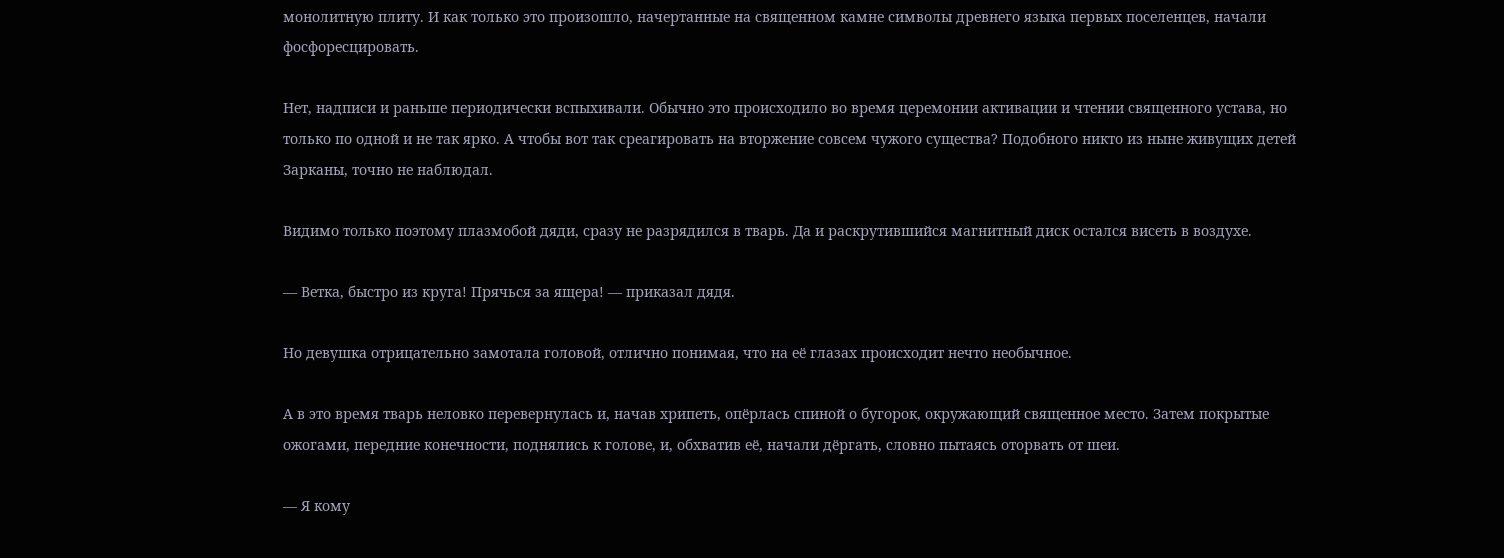монолитную плиту. И как только это произошло, начертанные на священном камне символы древнего языка первых поселенцев, начали фосфоресцировать.

Нет, надписи и раньше периодически вспыхивали. Обычно это происходило во время церемонии активации и чтении священного устава, но только по одной и не так ярко. А чтобы вот так среагировать на вторжение совсем чужого существа? Подобного никто из ныне живущих детей Зарканы, точно не наблюдал.

Видимо только поэтому плазмобой дяди, сразу не разрядился в тварь. Да и раскрутившийся магнитный диск остался висеть в воздухе.

— Ветка, быстро из круга! Прячься за ящера! — приказал дядя.

Но девушка отрицательно замотала головой, отлично понимая, что на её глазах происходит нечто необычное.

А в это время тварь неловко перевернулась и, начав хрипеть, опёрлась спиной о бугорок, окружающий священное место. Затем покрытые ожогами, передние конечности, поднялись к голове, и, обхватив её, начали дёргать, словно пытаясь оторвать от шеи.

— Я кому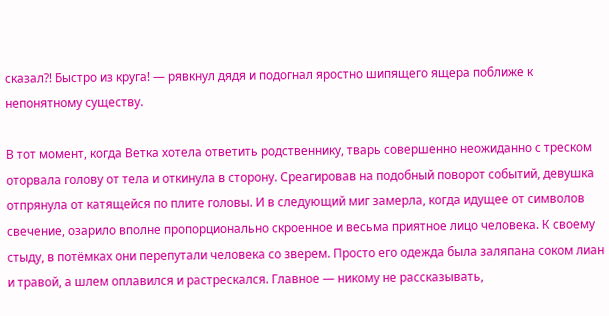сказал⁈ Быстро из круга! — рявкнул дядя и подогнал яростно шипящего ящера поближе к непонятному существу.

В тот момент, когда Ветка хотела ответить родственнику, тварь совершенно неожиданно с треском оторвала голову от тела и откинула в сторону. Среагировав на подобный поворот событий, девушка отпрянула от катящейся по плите головы. И в следующий миг замерла, когда идущее от символов свечение, озарило вполне пропорционально скроенное и весьма приятное лицо человека. К своему стыду, в потёмках они перепутали человека со зверем. Просто его одежда была заляпана соком лиан и травой, а шлем оплавился и растрескался. Главное — никому не рассказывать,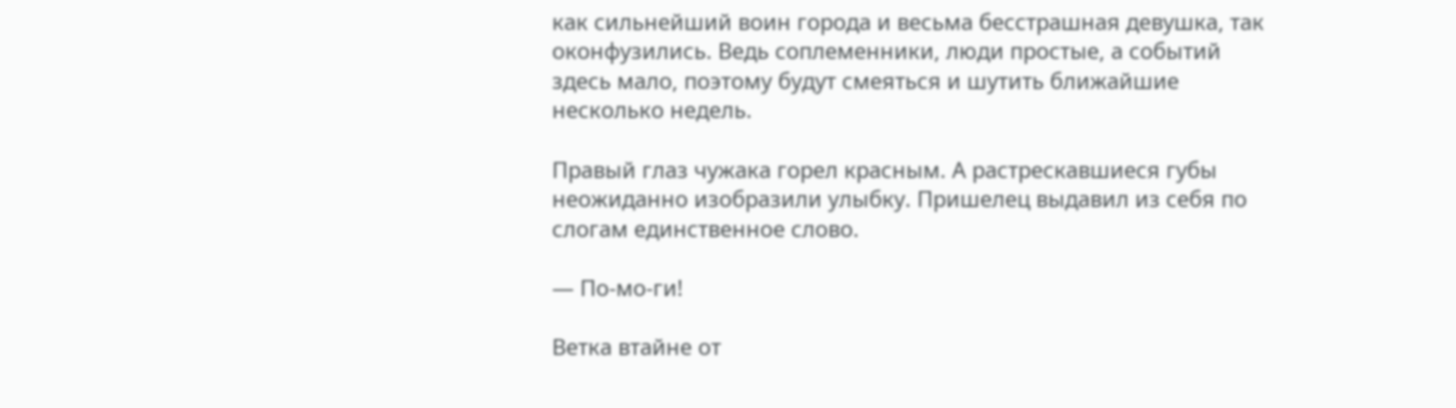как сильнейший воин города и весьма бесстрашная девушка, так оконфузились. Ведь соплеменники, люди простые, а событий здесь мало, поэтому будут смеяться и шутить ближайшие несколько недель.

Правый глаз чужака горел красным. А растрескавшиеся губы неожиданно изобразили улыбку. Пришелец выдавил из себя по слогам единственное слово.

— По-мо-ги!

Ветка втайне от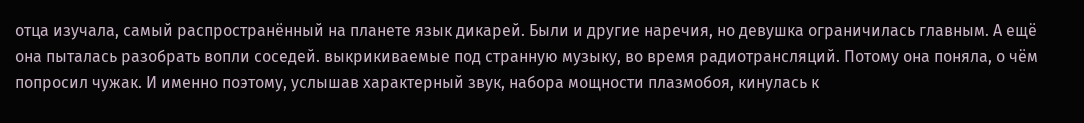отца изучала, самый распространённый на планете язык дикарей. Были и другие наречия, но девушка ограничилась главным. А ещё она пыталась разобрать вопли соседей. выкрикиваемые под странную музыку, во время радиотрансляций. Потому она поняла, о чём попросил чужак. И именно поэтому, услышав характерный звук, набора мощности плазмобоя, кинулась к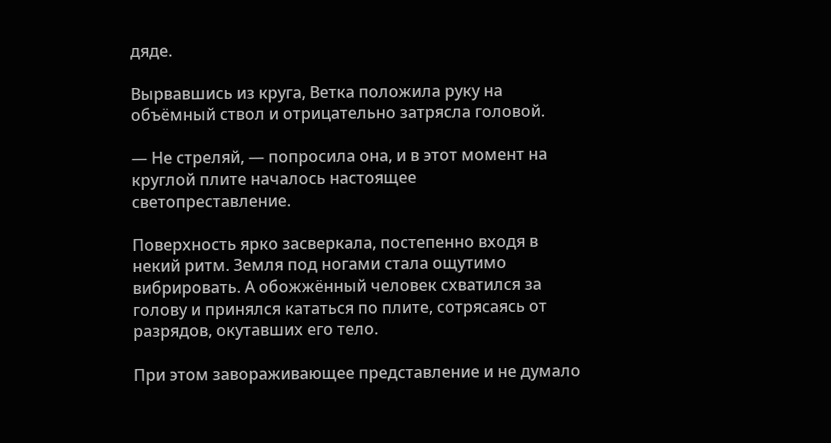дяде.

Вырвавшись из круга, Ветка положила руку на объёмный ствол и отрицательно затрясла головой.

— Не стреляй, — попросила она, и в этот момент на круглой плите началось настоящее светопреставление.

Поверхность ярко засверкала, постепенно входя в некий ритм. Земля под ногами стала ощутимо вибрировать. А обожжённый человек схватился за голову и принялся кататься по плите, сотрясаясь от разрядов, окутавших его тело.

При этом завораживающее представление и не думало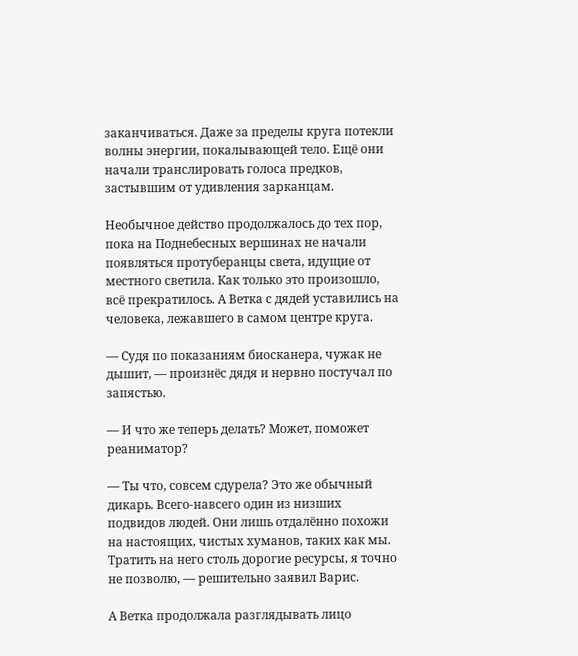заканчиваться. Даже за пределы круга потекли волны энергии, покалывающей тело. Ещё они начали транслировать голоса предков, застывшим от удивления зарканцам.

Необычное действо продолжалось до тех пор, пока на Поднебесных вершинах не начали появляться протуберанцы света, идущие от местного светила. Как только это произошло, всё прекратилось. А Ветка с дядей уставились на человека, лежавшего в самом центре круга.

— Судя по показаниям биосканера, чужак не дышит, — произнёс дядя и нервно постучал по запястью.

— И что же теперь делать? Может, поможет реаниматор?

— Ты что, совсем сдурела? Это же обычный дикарь. Всего-навсего один из низших подвидов людей. Они лишь отдалённо похожи на настоящих, чистых хуманов, таких как мы. Тратить на него столь дорогие ресурсы, я точно не позволю, — решительно заявил Варис.

А Ветка продолжала разглядывать лицо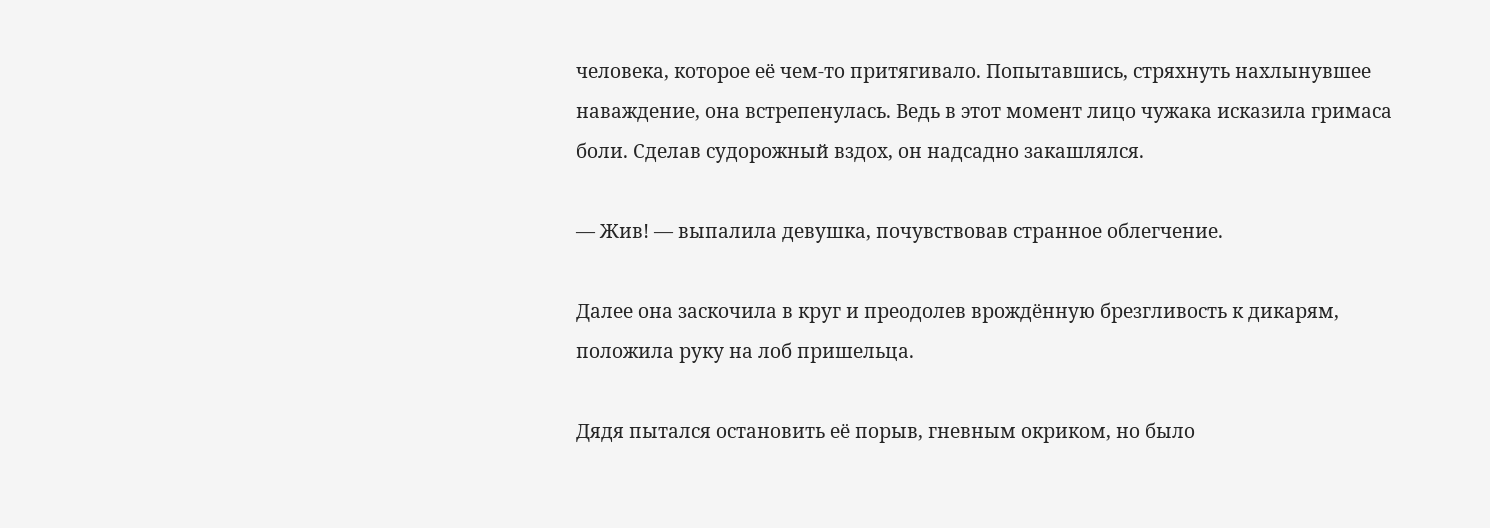человека, которое её чем-то притягивало. Попытавшись, стряхнуть нахлынувшее наваждение, она встрепенулась. Ведь в этот момент лицо чужака исказила гримаса боли. Сделав судорожный вздох, он надсадно закашлялся.

— Жив! — выпалила девушка, почувствовав странное облегчение.

Далее она заскочила в круг и преодолев врождённую брезгливость к дикарям, положила руку на лоб пришельца.

Дядя пытался остановить её порыв, гневным окриком, но было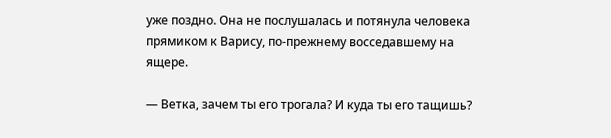уже поздно. Она не послушалась и потянула человека прямиком к Варису, по-прежнему восседавшему на ящере.

— Ветка, зачем ты его трогала? И куда ты его тащишь?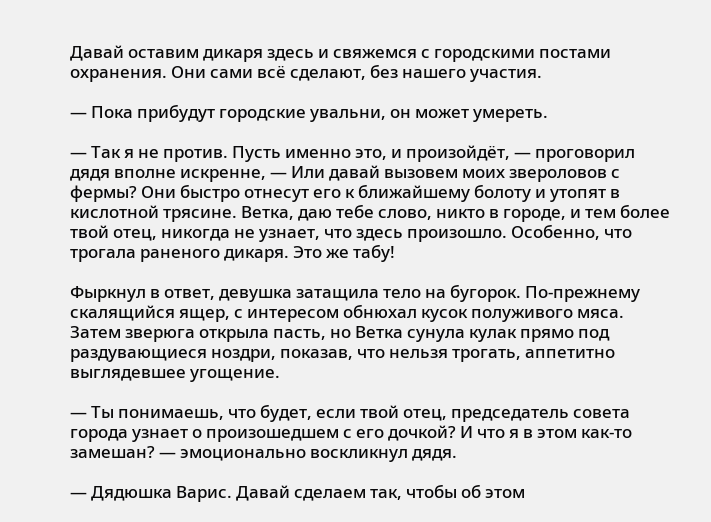Давай оставим дикаря здесь и свяжемся с городскими постами охранения. Они сами всё сделают, без нашего участия.

— Пока прибудут городские увальни, он может умереть.

— Так я не против. Пусть именно это, и произойдёт, — проговорил дядя вполне искренне, — Или давай вызовем моих звероловов с фермы? Они быстро отнесут его к ближайшему болоту и утопят в кислотной трясине. Ветка, даю тебе слово, никто в городе, и тем более твой отец, никогда не узнает, что здесь произошло. Особенно, что трогала раненого дикаря. Это же табу!

Фыркнул в ответ, девушка затащила тело на бугорок. По-прежнему скалящийся ящер, с интересом обнюхал кусок полуживого мяса. Затем зверюга открыла пасть, но Ветка сунула кулак прямо под раздувающиеся ноздри, показав, что нельзя трогать, аппетитно выглядевшее угощение.

— Ты понимаешь, что будет, если твой отец, председатель совета города узнает о произошедшем с его дочкой? И что я в этом как-то замешан? — эмоционально воскликнул дядя.

— Дядюшка Варис. Давай сделаем так, чтобы об этом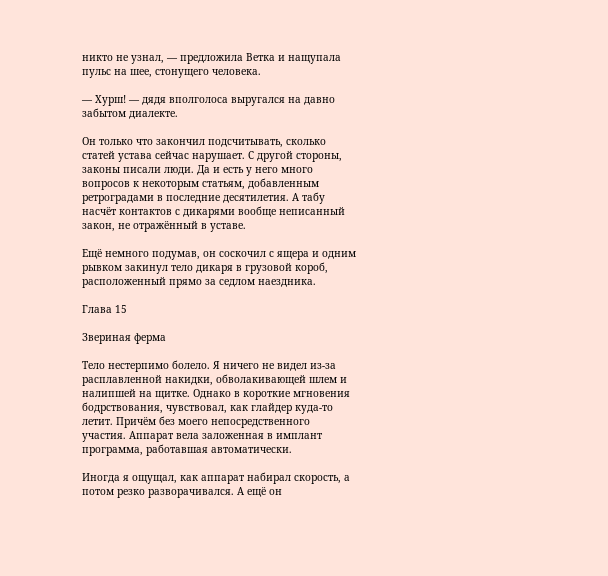никто не узнал, — предложила Ветка и нащупала пульс на шее, стонущего человека.

— Хурш! — дядя вполголоса выругался на давно забытом диалекте.

Он только что закончил подсчитывать, сколько статей устава сейчас нарушает. С другой стороны, законы писали люди. Да и есть у него много вопросов к некоторым статьям, добавленным ретроградами в последние десятилетия. А табу насчёт контактов с дикарями вообще неписанный закон, не отражённый в уставе.

Ещё немного подумав, он соскочил с ящера и одним рывком закинул тело дикаря в грузовой короб, расположенный прямо за седлом наездника.

Глава 15

Звериная ферма

Тело нестерпимо болело. Я ничего не видел из-за расплавленной накидки, обволакивающей шлем и налипшей на щитке. Однако в короткие мгновения бодрствования, чувствовал, как глайдер куда-то летит. Причём без моего непосредственного участия. Аппарат вела заложенная в имплант программа, работавшая автоматически.

Иногда я ощущал, как аппарат набирал скорость, а потом резко разворачивался. А ещё он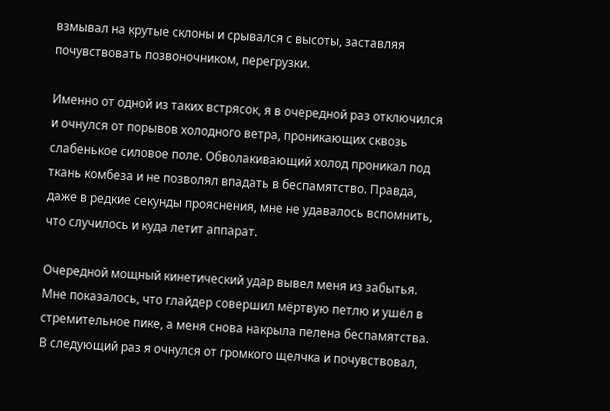взмывал на крутые склоны и срывался с высоты, заставляя почувствовать позвоночником, перегрузки.

Именно от одной из таких встрясок, я в очередной раз отключился и очнулся от порывов холодного ветра, проникающих сквозь слабенькое силовое поле. Обволакивающий холод проникал под ткань комбеза и не позволял впадать в беспамятство. Правда, даже в редкие секунды прояснения, мне не удавалось вспомнить, что случилось и куда летит аппарат.

Очередной мощный кинетический удар вывел меня из забытья. Мне показалось, что глайдер совершил мёртвую петлю и ушёл в стремительное пике, а меня снова накрыла пелена беспамятства. В следующий раз я очнулся от громкого щелчка и почувствовал,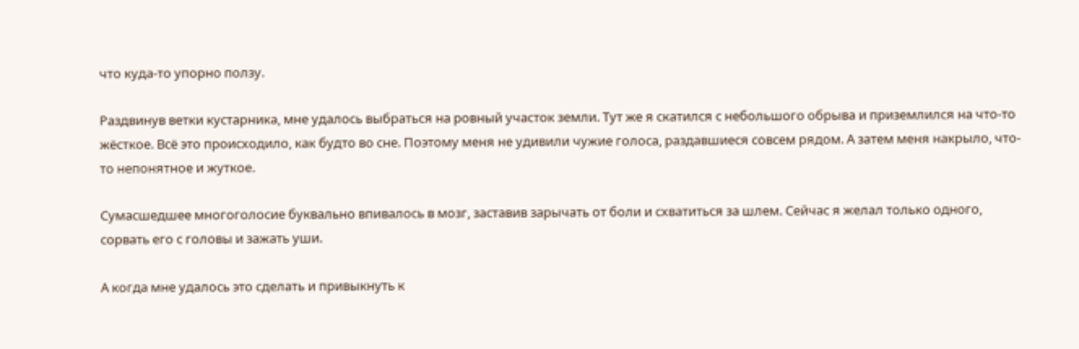что куда-то упорно ползу.

Раздвинув ветки кустарника, мне удалось выбраться на ровный участок земли. Тут же я скатился с небольшого обрыва и приземлился на что-то жёсткое. Всё это происходило, как будто во сне. Поэтому меня не удивили чужие голоса, раздавшиеся совсем рядом. А затем меня накрыло, что-то непонятное и жуткое.

Сумасшедшее многоголосие буквально впивалось в мозг, заставив зарычать от боли и схватиться за шлем. Сейчас я желал только одного, сорвать его с головы и зажать уши.

А когда мне удалось это сделать и привыкнуть к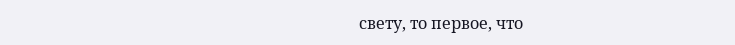свету, то первое, что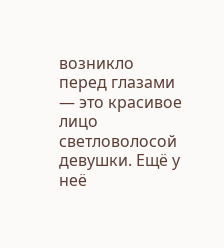возникло перед глазами — это красивое лицо светловолосой девушки. Ещё у неё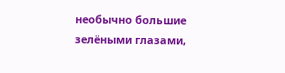необычно большие зелёными глазами,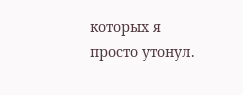которых я просто утонул.